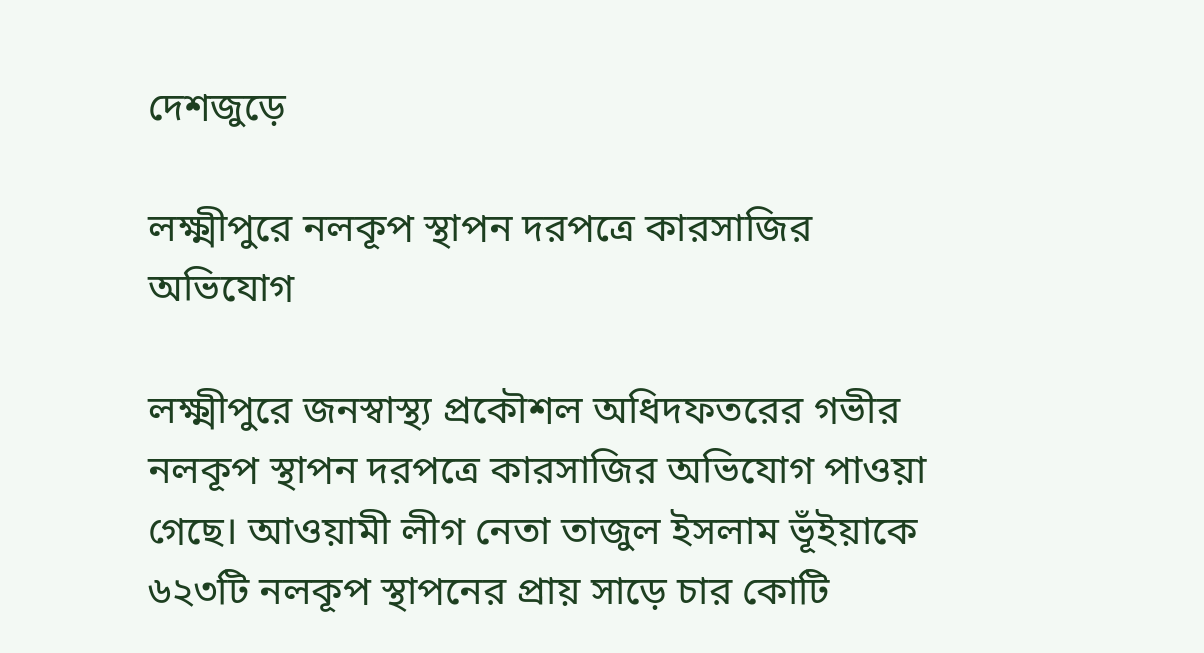দেশজুড়ে

লক্ষ্মীপুরে নলকূপ স্থাপন দরপত্রে কারসাজির অভিযোগ

লক্ষ্মীপুরে জনস্বাস্থ্য প্রকৌশল অধিদফতরের গভীর নলকূপ স্থাপন দরপত্রে কারসাজির অভিযোগ পাওয়া গেছে। আওয়ামী লীগ নেতা তাজুল ইসলাম ভূঁইয়াকে ৬২৩টি নলকূপ স্থাপনের প্রায় সাড়ে চার কোটি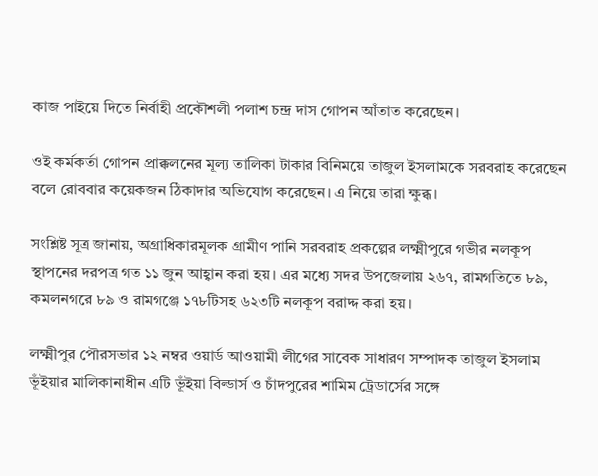কাজ পাইয়ে দিতে নির্বাহী প্রকৌশলী পলাশ চন্দ্র দাস গোপন আঁতাত করেছেন।

ওই কর্মকর্তা গোপন প্রাক্কলনের মূল্য তালিকা টাকার বিনিময়ে তাজুল ইসলামকে সরবরাহ করেছেন বলে রোববার কয়েকজন ঠিকাদার অভিযোগ করেছেন। এ নিয়ে তারা ক্ষুব্ধ।

সংশ্লিষ্ট সূত্র জানায়, অগ্রাধিকারমূলক গ্রামীণ পানি সরবরাহ প্রকল্পের লক্ষ্মীপুরে গভীর নলকূপ স্থাপনের দরপত্র গত ১১ জুন আহ্বান করা হয়। এর মধ্যে সদর উপজেলায় ২৬৭, রামগতিতে ৮৯, কমলনগরে ৮৯ ও রামগঞ্জে ১৭৮টিসহ ৬২৩টি নলকূপ বরাদ্দ করা হয়।

লক্ষ্মীপুর পৌরসভার ১২ নম্বর ওয়ার্ড আওয়ামী লীগের সাবেক সাধারণ সম্পাদক তাজুল ইসলাম ভূঁইয়ার মালিকানাধীন এটি ভূঁইয়া বিল্ডার্স ও চাঁদপুরের শামিম ট্রেডার্সের সঙ্গে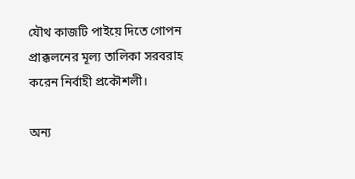যৌথ কাজটি পাইয়ে দিতে গোপন প্রাক্কলনের মূল্য তালিকা সরবরাহ করেন নির্বাহী প্রকৌশলী।

অন্য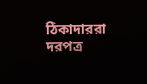ঠিকাদাররা দরপত্র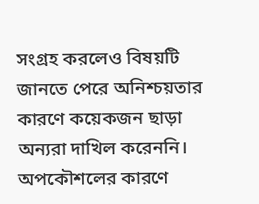সংগ্রহ করলেও বিষয়টি জানতে পেরে অনিশ্চয়তার কারণে কয়েকজন ছাড়া অন্যরা দাখিল করেননি। অপকৌশলের কারণে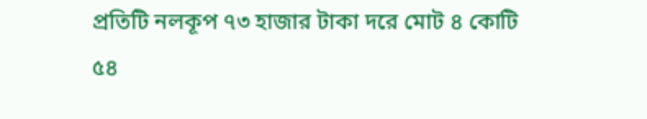প্রতিটি নলকূপ ৭৩ হাজার টাকা দরে মোট ৪ কোটি ৫৪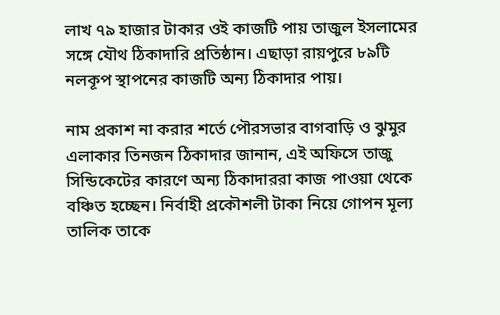লাখ ৭৯ হাজার টাকার ওই কাজটি পায় তাজুল ইসলামের সঙ্গে যৌথ ঠিকাদারি প্রতিষ্ঠান। এছাড়া রায়পুরে ৮৯টি নলকূপ স্থাপনের কাজটি অন্য ঠিকাদার পায়।

নাম প্রকাশ না করার শর্তে পৌরসভার বাগবাড়ি ও ঝুমুর এলাকার তিনজন ঠিকাদার জানান, এই অফিসে তাজু সিন্ডিকেটের কারণে অন্য ঠিকাদাররা কাজ পাওয়া থেকে বঞ্চিত হচ্ছেন। নির্বাহী প্রকৌশলী টাকা নিয়ে গোপন মূল্য তালিক তাকে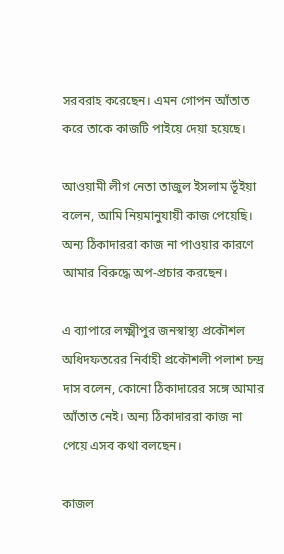সরবরাহ করেছেন। এমন গোপন আঁতাত করে তাকে কাজটি পাইয়ে দেয়া হয়েছে।

আওয়ামী লীগ নেতা তাজুল ইসলাম ভূঁইয়া বলেন, আমি নিয়মানুযায়ী কাজ পেয়েছি। অন্য ঠিকাদাররা কাজ না পাওয়ার কারণে আমার বিরুদ্ধে অপ-প্রচার করছেন।

এ ব্যাপারে লক্ষ্মীপুর জনস্বাস্থ্য প্রকৌশল অধিদফতরের নির্বাহী প্রকৌশলী পলাশ চন্দ্র দাস বলেন, কোনো ঠিকাদারের সঙ্গে আমার আঁতাত নেই। অন্য ঠিকাদাররা কাজ না পেয়ে এসব কথা বলছেন।

কাজল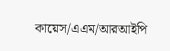কায়েস/এএম/আরআইপি